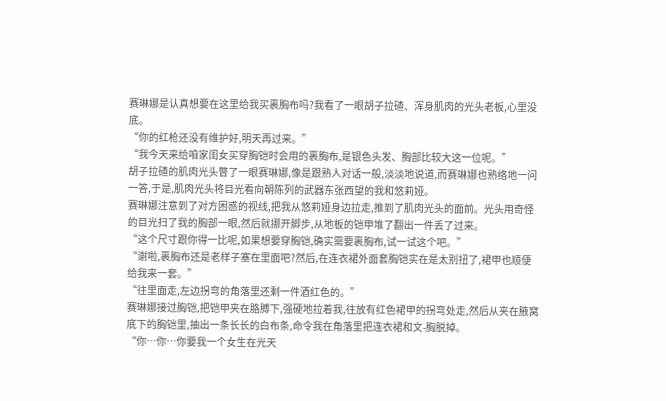赛琳娜是认真想要在这里给我买裹胸布吗?我看了一眼胡子拉碴、浑身肌肉的光头老板,心里没底。
“你的红枪还没有维护好,明天再过来。”
“我今天来给咱家闺女买穿胸铠时会用的裹胸布,是银色头发、胸部比较大这一位呢。”
胡子拉碴的肌肉光头瞥了一眼赛琳娜,像是跟熟人对话一般,淡淡地说道,而赛琳娜也熟络地一问一答,于是,肌肉光头将目光看向朝陈列的武器东张西望的我和悠莉娅。
赛琳娜注意到了对方困惑的视线,把我从悠莉娅身边拉走,推到了肌肉光头的面前。光头用奇怪的目光扫了我的胸部一眼,然后就挪开脚步,从地板的铠甲堆了翻出一件丢了过来。
“这个尺寸跟你得一比呢,如果想要穿胸铠,确实需要裹胸布,试一试这个吧。”
“谢啦,裹胸布还是老样子塞在里面吧?然后,在连衣裙外面套胸铠实在是太别扭了,裙甲也顺便给我来一套。”
“往里面走,左边拐弯的角落里还剩一件酒红色的。”
赛琳娜接过胸铠,把铠甲夹在胳膊下,强硬地拉着我,往放有红色裙甲的拐弯处走,然后从夹在腋窝底下的胸铠里,抽出一条长长的白布条,命令我在角落里把连衣裙和文-胸脱掉。
“你…你…你要我一个女生在光天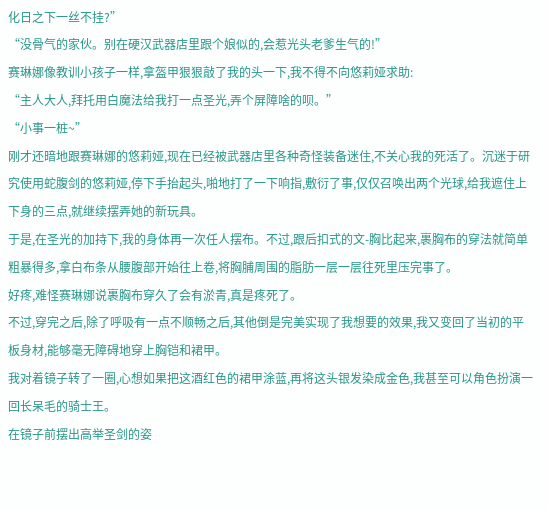化日之下一丝不挂?”
“没骨气的家伙。别在硬汉武器店里跟个娘似的,会惹光头老爹生气的!”
赛琳娜像教训小孩子一样,拿盔甲狠狠敲了我的头一下,我不得不向悠莉娅求助:
“主人大人,拜托用白魔法给我打一点圣光,弄个屏障啥的呗。”
“小事一桩~”
刚才还暗地跟赛琳娜的悠莉娅,现在已经被武器店里各种奇怪装备迷住,不关心我的死活了。沉迷于研究使用蛇腹剑的悠莉娅,停下手抬起头,啪地打了一下响指,敷衍了事,仅仅召唤出两个光球,给我遮住上下身的三点,就继续摆弄她的新玩具。
于是,在圣光的加持下,我的身体再一次任人摆布。不过,跟后扣式的文-胸比起来,裹胸布的穿法就简单粗暴得多,拿白布条从腰腹部开始往上卷,将胸脯周围的脂肪一层一层往死里压完事了。
好疼,难怪赛琳娜说裹胸布穿久了会有淤青,真是疼死了。
不过,穿完之后,除了呼吸有一点不顺畅之后,其他倒是完美实现了我想要的效果,我又变回了当初的平板身材,能够毫无障碍地穿上胸铠和裙甲。
我对着镜子转了一圈,心想如果把这酒红色的裙甲涂蓝,再将这头银发染成金色,我甚至可以角色扮演一回长呆毛的骑士王。
在镜子前摆出高举圣剑的姿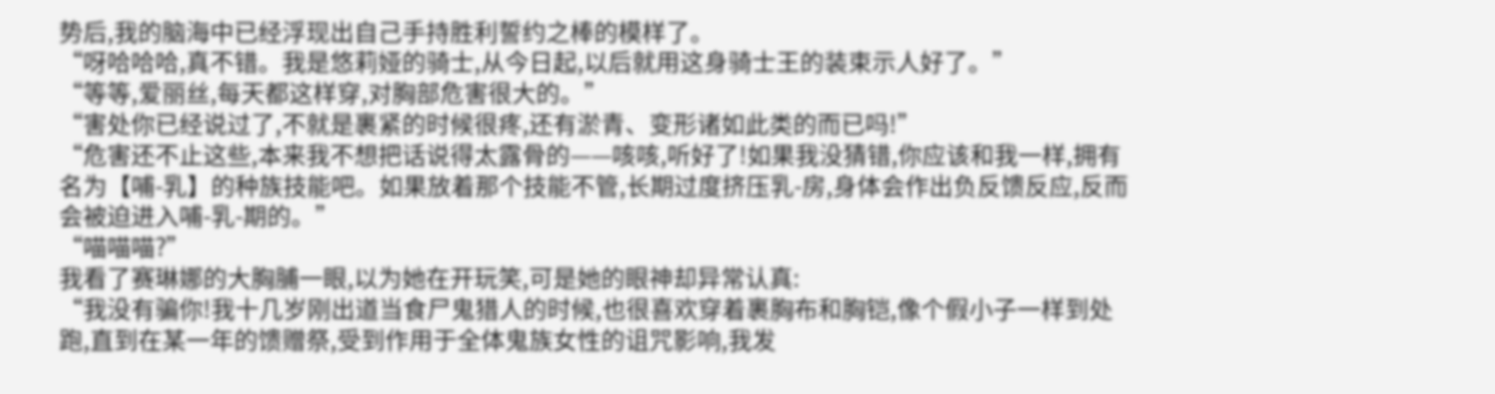势后,我的脑海中已经浮现出自己手持胜利誓约之棒的模样了。
“呀哈哈哈,真不错。我是悠莉娅的骑士,从今日起,以后就用这身骑士王的装束示人好了。”
“等等,爱丽丝,每天都这样穿,对胸部危害很大的。”
“害处你已经说过了,不就是裹紧的时候很疼,还有淤青、变形诸如此类的而已吗!”
“危害还不止这些,本来我不想把话说得太露骨的——咳咳,听好了!如果我没猜错,你应该和我一样,拥有名为【哺-乳】的种族技能吧。如果放着那个技能不管,长期过度挤压乳-房,身体会作出负反馈反应,反而会被迫进入哺-乳-期的。”
“喵喵喵?”
我看了赛琳娜的大胸脯一眼,以为她在开玩笑,可是她的眼神却异常认真:
“我没有骗你!我十几岁刚出道当食尸鬼猎人的时候,也很喜欢穿着裹胸布和胸铠,像个假小子一样到处跑,直到在某一年的馈赠祭,受到作用于全体鬼族女性的诅咒影响,我发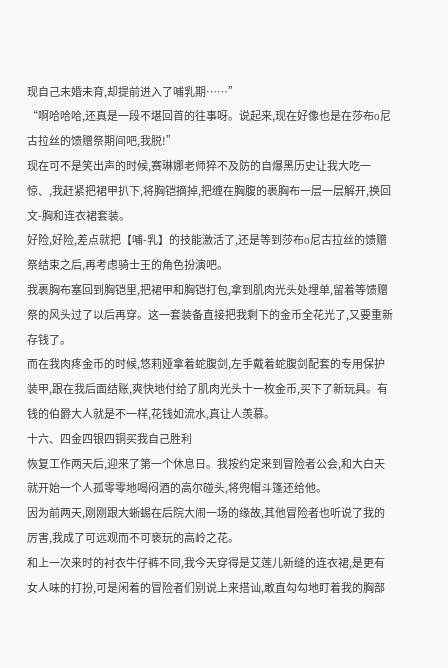现自己未婚未育,却提前进入了哺乳期……”
“啊哈哈哈,还真是一段不堪回首的往事呀。说起来,现在好像也是在莎布o尼古拉丝的馈赠祭期间吧,我脱!”
现在可不是笑出声的时候,赛琳娜老师猝不及防的自爆黑历史让我大吃一惊、,我赶紧把裙甲扒下,将胸铠摘掉,把缠在胸腹的裹胸布一层一层解开,换回文-胸和连衣裙套装。
好险,好险,差点就把【哺-乳】的技能激活了,还是等到莎布o尼古拉丝的馈赠祭结束之后,再考虑骑士王的角色扮演吧。
我裹胸布塞回到胸铠里,把裙甲和胸铠打包,拿到肌肉光头处埋单,留着等馈赠祭的风头过了以后再穿。这一套装备直接把我剩下的金币全花光了,又要重新存钱了。
而在我肉疼金币的时候,悠莉娅拿着蛇腹剑,左手戴着蛇腹剑配套的专用保护装甲,跟在我后面结账,爽快地付给了肌肉光头十一枚金币,买下了新玩具。有钱的伯爵大人就是不一样,花钱如流水,真让人羡慕。
十六、四金四银四铜买我自己胜利
恢复工作两天后,迎来了第一个休息日。我按约定来到冒险者公会,和大白天就开始一个人孤零零地喝闷酒的高尔碰头,将兜帽斗篷还给他。
因为前两天,刚刚跟大蜥蜴在后院大闹一场的缘故,其他冒险者也听说了我的厉害,我成了可远观而不可亵玩的高岭之花。
和上一次来时的衬衣牛仔裤不同,我今天穿得是艾莲儿新缝的连衣裙,是更有女人味的打扮,可是闲着的冒险者们别说上来搭讪,敢直勾勾地盯着我的胸部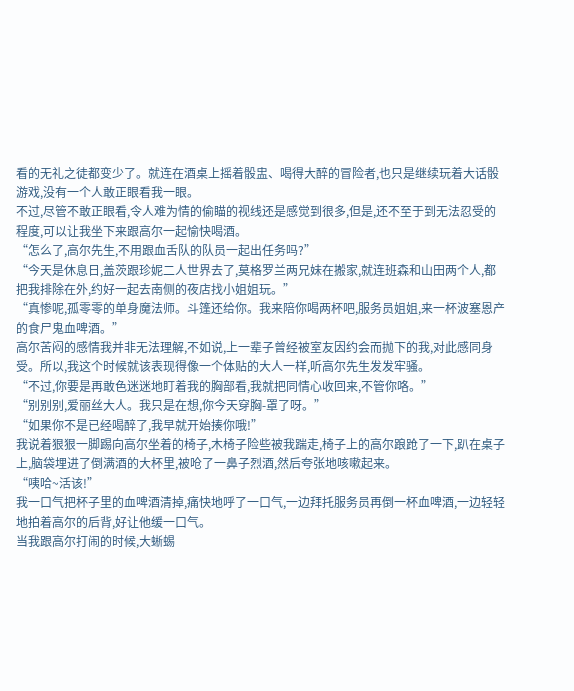看的无礼之徒都变少了。就连在酒桌上摇着骰盅、喝得大醉的冒险者,也只是继续玩着大话骰游戏,没有一个人敢正眼看我一眼。
不过,尽管不敢正眼看,令人难为情的偷瞄的视线还是感觉到很多,但是,还不至于到无法忍受的程度,可以让我坐下来跟高尔一起愉快喝酒。
“怎么了,高尔先生,不用跟血舌队的队员一起出任务吗?”
“今天是休息日,盖茨跟珍妮二人世界去了,莫格罗兰两兄妹在搬家,就连班森和山田两个人,都把我排除在外,约好一起去南侧的夜店找小姐姐玩。”
“真惨呢,孤零零的单身魔法师。斗篷还给你。我来陪你喝两杯吧,服务员姐姐,来一杯波塞恩产的食尸鬼血啤酒。”
高尔苦闷的感情我并非无法理解,不如说,上一辈子曾经被室友因约会而抛下的我,对此感同身受。所以,我这个时候就该表现得像一个体贴的大人一样,听高尔先生发发牢骚。
“不过,你要是再敢色迷迷地盯着我的胸部看,我就把同情心收回来,不管你咯。”
“别别别,爱丽丝大人。我只是在想,你今天穿胸-罩了呀。”
“如果你不是已经喝醉了,我早就开始揍你哦!”
我说着狠狠一脚踢向高尔坐着的椅子,木椅子险些被我踹走,椅子上的高尔踉跄了一下,趴在桌子上,脑袋埋进了倒满酒的大杯里,被呛了一鼻子烈酒,然后夸张地咳嗽起来。
“咦哈~活该!”
我一口气把杯子里的血啤酒清掉,痛快地呼了一口气,一边拜托服务员再倒一杯血啤酒,一边轻轻地拍着高尔的后背,好让他缓一口气。
当我跟高尔打闹的时候,大蜥蜴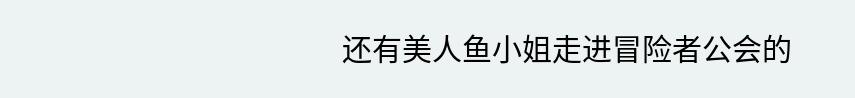还有美人鱼小姐走进冒险者公会的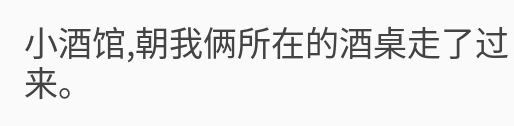小酒馆,朝我俩所在的酒桌走了过来。